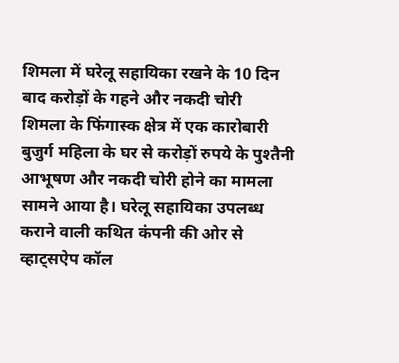शिमला में घरेलू सहायिका रखने के 10 दिन बाद करोड़ों के गहने और नकदी चोरी
शिमला के फिंगास्क क्षेत्र में एक कारोबारी बुजुर्ग महिला के घर से करोड़ों रुपये के पुश्तैनी आभूषण और नकदी चोरी होने का मामला सामने आया है। घरेलू सहायिका उपलब्ध कराने वाली कथित कंपनी की ओर से व्हाट्सऐप कॉल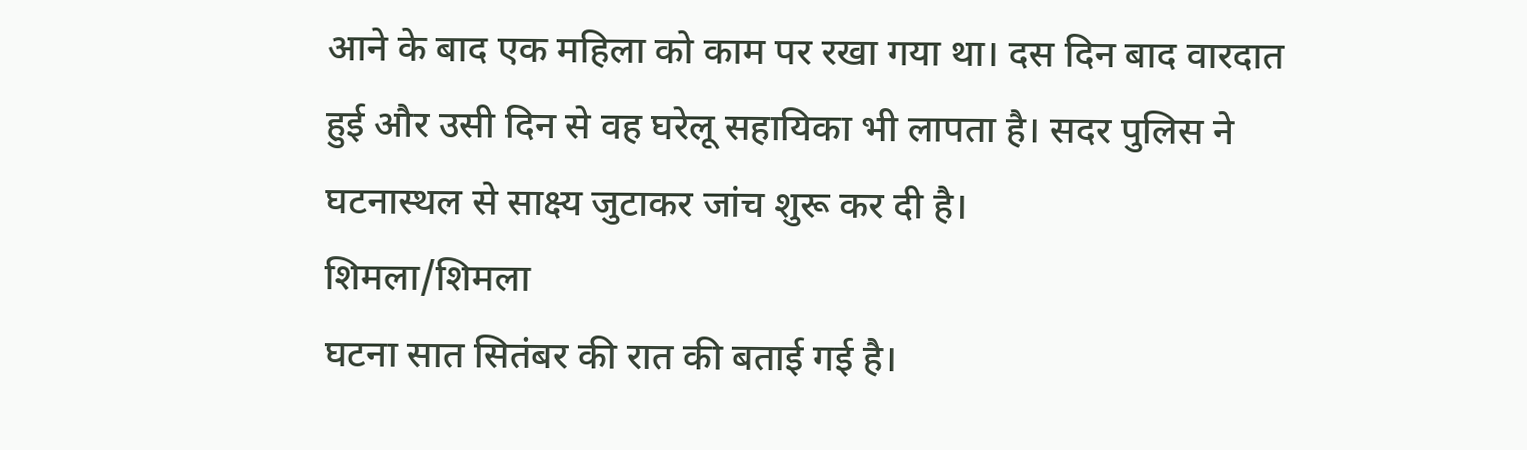आने के बाद एक महिला को काम पर रखा गया था। दस दिन बाद वारदात हुई और उसी दिन से वह घरेलू सहायिका भी लापता है। सदर पुलिस ने घटनास्थल से साक्ष्य जुटाकर जांच शुरू कर दी है।
शिमला/शिमला
घटना सात सितंबर की रात की बताई गई है।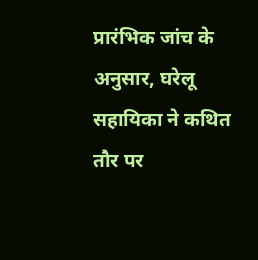प्रारंभिक जांच के अनुसार, घरेलू सहायिका ने कथित तौर पर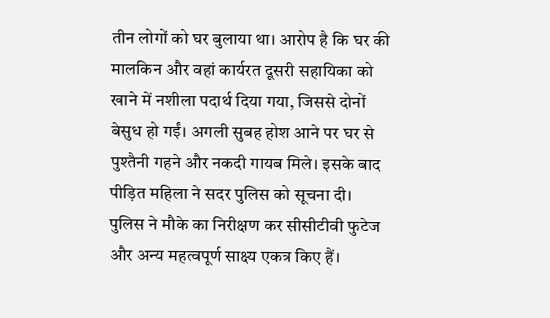तीन लोगों को घर बुलाया था। आरोप है कि घर की मालकिन और वहां कार्यरत दूसरी सहायिका को खाने में नशीला पदार्थ दिया गया, जिससे दोनों बेसुध हो गईं। अगली सुबह होश आने पर घर से पुश्तैनी गहने और नकदी गायब मिले। इसके बाद पीड़ित महिला ने सदर पुलिस को सूचना दी। पुलिस ने मौके का निरीक्षण कर सीसीटीवी फुटेज और अन्य महत्वपूर्ण साक्ष्य एकत्र किए हैं।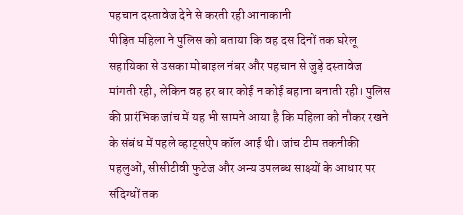पहचान दस्तावेज देने से करती रही आनाकानी
पीड़ित महिला ने पुलिस को बताया कि वह दस दिनों तक घरेलू सहायिका से उसका मोबाइल नंबर और पहचान से जुड़े दस्तावेज मांगती रही, लेकिन वह हर बार कोई न कोई बहाना बनाती रही। पुलिस की प्रारंभिक जांच में यह भी सामने आया है कि महिला को नौकर रखने के संबंध में पहले व्हाट्सऐप कॉल आई थी। जांच टीम तकनीकी पहलुओं, सीसीटीवी फुटेज और अन्य उपलब्ध साक्ष्यों के आधार पर संदिग्धों तक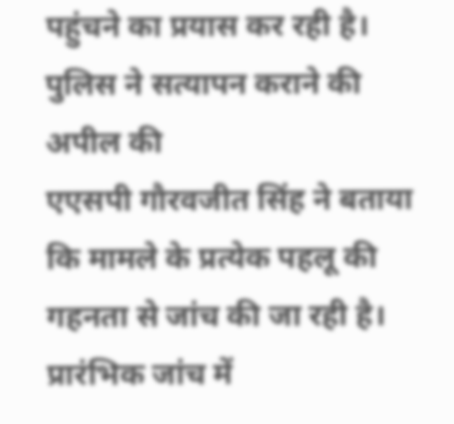पहुंचने का प्रयास कर रही है।
पुलिस ने सत्यापन कराने की अपील की
एएसपी गौरवजीत सिंह ने बताया कि मामले के प्रत्येक पहलू की गहनता से जांच की जा रही है। प्रारंभिक जांच में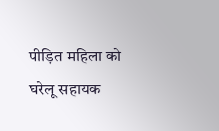पीड़ित महिला को घरेलू सहायक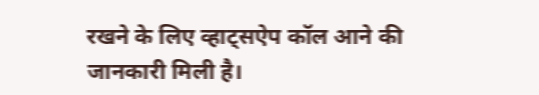रखने के लिए व्हाट्सऐप कॉल आने की जानकारी मिली है।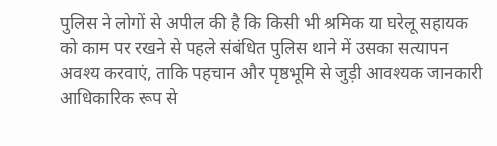पुलिस ने लोगों से अपील की है कि किसी भी श्रमिक या घरेलू सहायक को काम पर रखने से पहले संबंधित पुलिस थाने में उसका सत्यापन अवश्य करवाएं, ताकि पहचान और पृष्ठभूमि से जुड़ी आवश्यक जानकारी आधिकारिक रूप से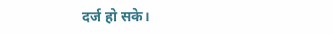दर्ज हो सके।